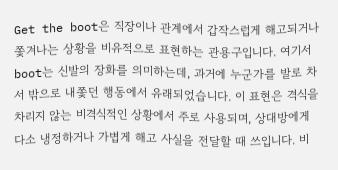Get the boot은 직장이나 관계에서 갑작스럽게 해고되거나 쫓겨나는 상황을 비유적으로 표현하는 관용구입니다. 여기서 boot는 신발의 장화를 의미하는데, 과거에 누군가를 발로 차서 밖으로 내쫓던 행동에서 유래되었습니다. 이 표현은 격식을 차리지 않는 비격식적인 상황에서 주로 사용되며, 상대방에게 다소 냉정하거나 가볍게 해고 사실을 전달할 때 쓰입니다. 비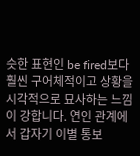슷한 표현인 be fired보다 훨씬 구어체적이고 상황을 시각적으로 묘사하는 느낌이 강합니다. 연인 관계에서 갑자기 이별 통보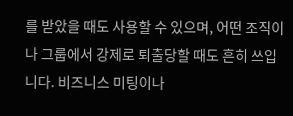를 받았을 때도 사용할 수 있으며, 어떤 조직이나 그룹에서 강제로 퇴출당할 때도 흔히 쓰입니다. 비즈니스 미팅이나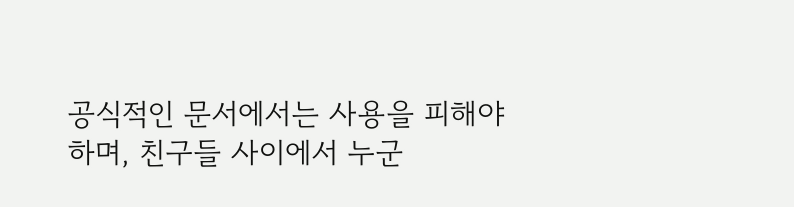공식적인 문서에서는 사용을 피해야 하며, 친구들 사이에서 누군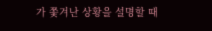가 쫓겨난 상황을 설명할 때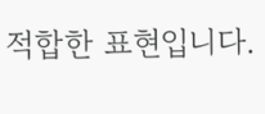적합한 표현입니다.